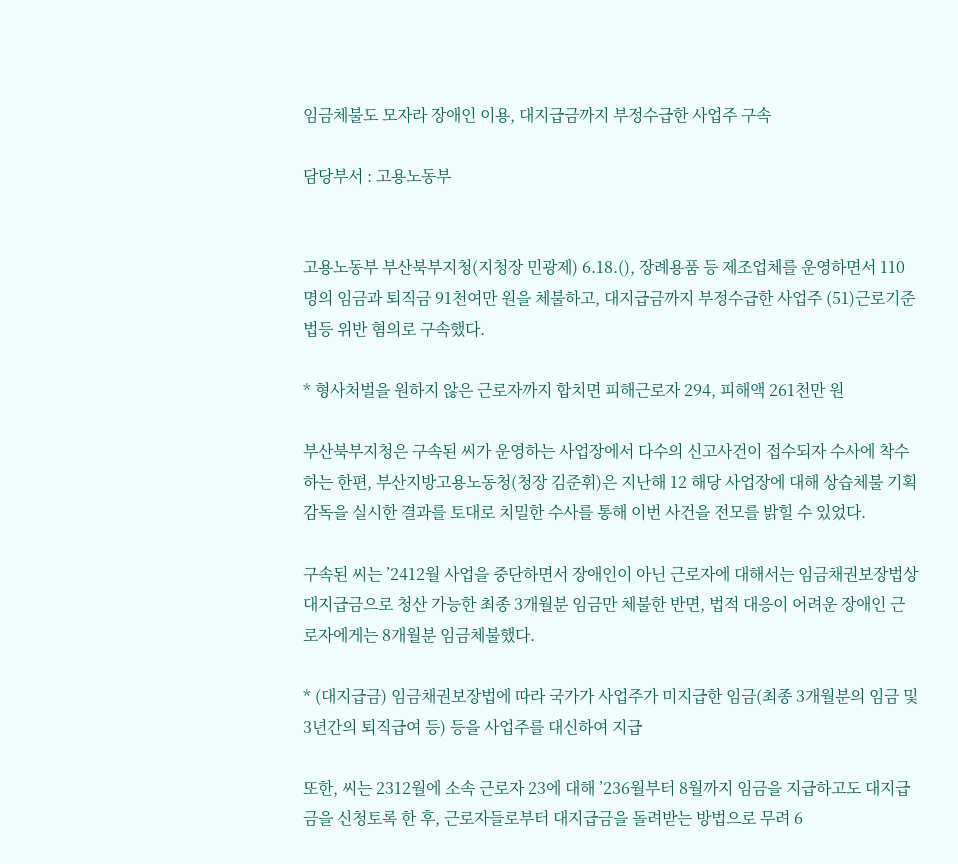임금체불도 모자라 장애인 이용, 대지급금까지 부정수급한 사업주 구속

담당부서 : 고용노동부


고용노동부 부산북부지청(지청장 민광제) 6.18.(), 장례용품 등 제조업체를 운영하면서 110명의 임금과 퇴직금 91천여만 원을 체불하고, 대지급금까지 부정수급한 사업주 (51)근로기준법등 위반 혐의로 구속했다.

* 형사처벌을 원하지 않은 근로자까지 합치면 피해근로자 294, 피해액 261천만 원

부산북부지청은 구속된 씨가 운영하는 사업장에서 다수의 신고사건이 접수되자 수사에 착수하는 한편, 부산지방고용노동청(청장 김준휘)은 지난해 12 해당 사업장에 대해 상습체불 기획감독을 실시한 결과를 토대로 치밀한 수사를 통해 이번 사건을 전모를 밝힐 수 있었다.

구속된 씨는 ’2412월 사업을 중단하면서 장애인이 아닌 근로자에 대해서는 임금채권보장법상 대지급금으로 청산 가능한 최종 3개월분 임금만 체불한 반면, 법적 대응이 어려운 장애인 근로자에게는 8개월분 임금체불했다.

* (대지급금) 임금채권보장법에 따라 국가가 사업주가 미지급한 임금(최종 3개월분의 임금 및 3년간의 퇴직급여 등) 등을 사업주를 대신하여 지급

또한, 씨는 2312월에 소속 근로자 23에 대해 ’236월부터 8월까지 임금을 지급하고도 대지급금을 신청토록 한 후, 근로자들로부터 대지급금을 돌려받는 방법으로 무려 6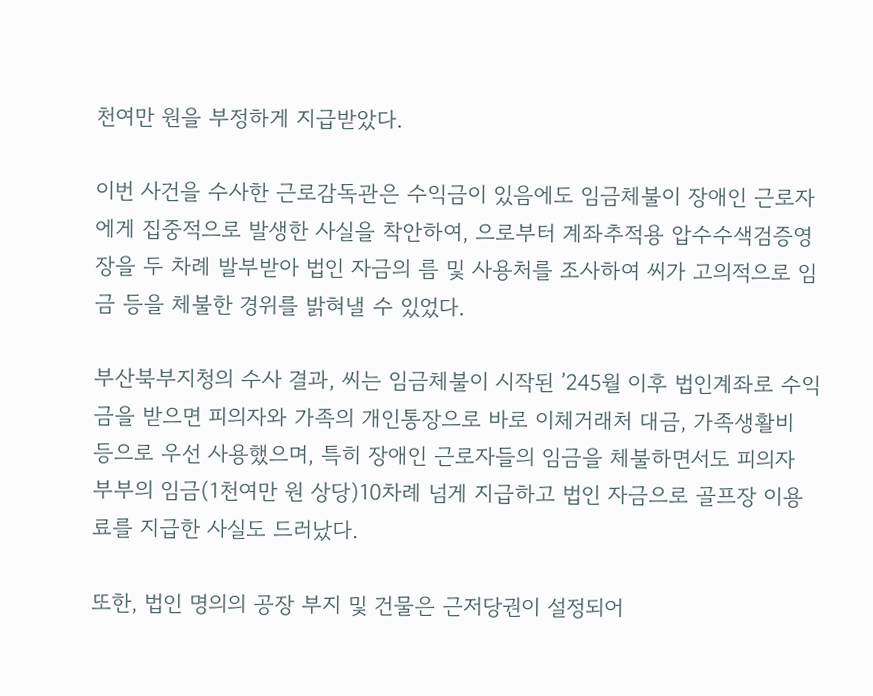천여만 원을 부정하게 지급받았다.

이번 사건을 수사한 근로감독관은 수익금이 있음에도 임금체불이 장애인 근로자에게 집중적으로 발생한 사실을 착안하여, 으로부터 계좌추적용 압수수색검증영장을 두 차례 발부받아 법인 자금의 름 및 사용처를 조사하여 씨가 고의적으로 임금 등을 체불한 경위를 밝혀낼 수 있었다.

부산북부지청의 수사 결과, 씨는 임금체불이 시작된 ’245월 이후 법인계좌로 수익금을 받으면 피의자와 가족의 개인통장으로 바로 이체거래처 대금, 가족생활비 등으로 우선 사용했으며, 특히 장애인 근로자들의 임금을 체불하면서도 피의자 부부의 임금(1천여만 원 상당)10차례 넘게 지급하고 법인 자금으로 골프장 이용료를 지급한 사실도 드러났다.

또한, 법인 명의의 공장 부지 및 건물은 근저당권이 설정되어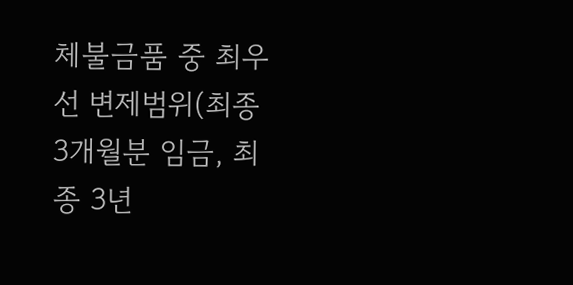체불금품 중 최우선 변제범위(최종 3개월분 임금, 최종 3년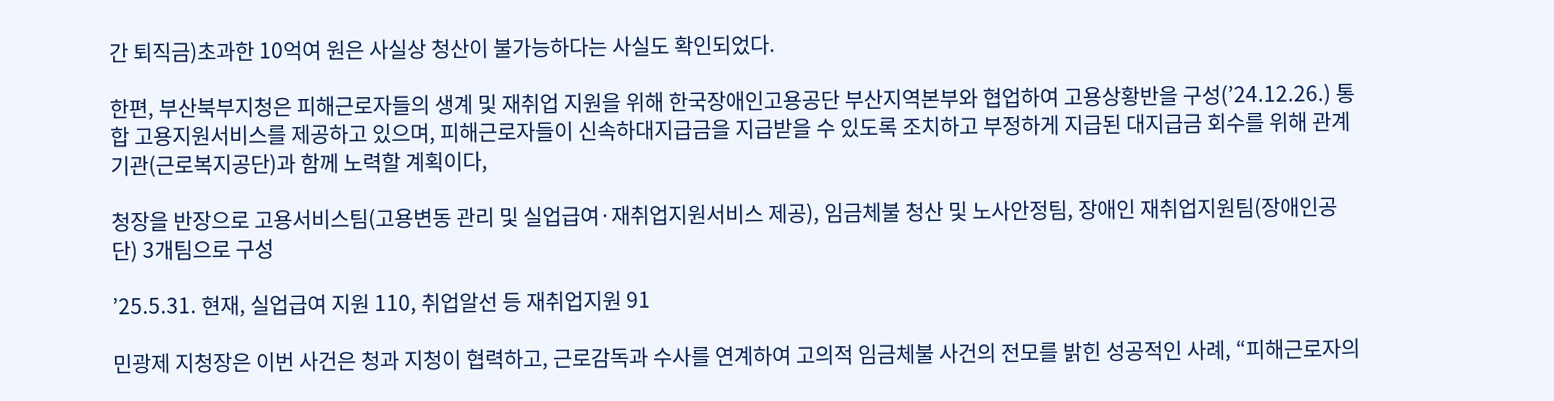간 퇴직금)초과한 10억여 원은 사실상 청산이 불가능하다는 사실도 확인되었다.

한편, 부산북부지청은 피해근로자들의 생계 및 재취업 지원을 위해 한국장애인고용공단 부산지역본부와 협업하여 고용상황반을 구성(’24.12.26.) 통합 고용지원서비스를 제공하고 있으며, 피해근로자들이 신속하대지급금을 지급받을 수 있도록 조치하고 부정하게 지급된 대지급금 회수를 위해 관계기관(근로복지공단)과 함께 노력할 계획이다,

청장을 반장으로 고용서비스팀(고용변동 관리 및 실업급여·재취업지원서비스 제공), 임금체불 청산 및 노사안정팀, 장애인 재취업지원팀(장애인공단) 3개팀으로 구성

’25.5.31. 현재, 실업급여 지원 110, 취업알선 등 재취업지원 91

민광제 지청장은 이번 사건은 청과 지청이 협력하고, 근로감독과 수사를 연계하여 고의적 임금체불 사건의 전모를 밝힌 성공적인 사례, “피해근로자의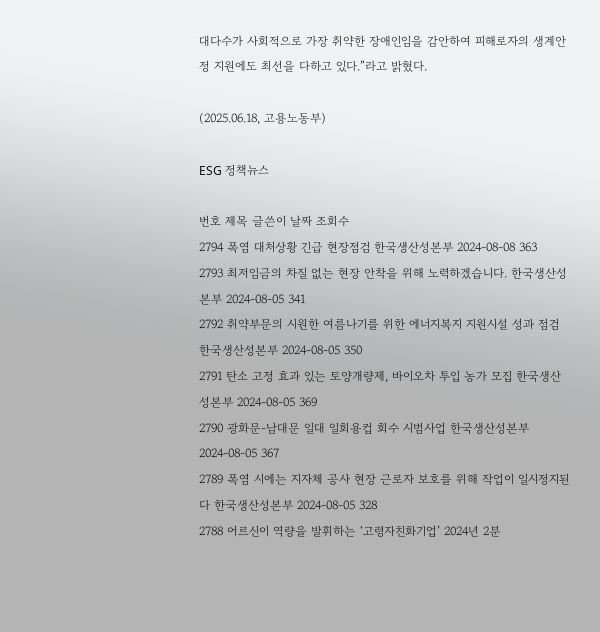대다수가 사회적으로 가장 취약한 장애인임을 감안하여 피해로자의 생계안정 지원에도 최선을 다하고 있다.”라고 밝혔다.

(2025.06.18, 고용노동부)

ESG 정책뉴스

번호 제목 글쓴이 날짜 조회수
2794 폭염 대처상황 긴급 현장점검 한국생산성본부 2024-08-08 363
2793 최저임금의 차질 없는 현장 안착을 위해 노력하겠습니다. 한국생산성본부 2024-08-05 341
2792 취약부문의 시원한 여름나기를 위한 에너지복지 지원시설 성과 점검 한국생산성본부 2024-08-05 350
2791 탄소 고정 효과 있는 토양개량제, 바이오차 투입 농가 모집 한국생산성본부 2024-08-05 369
2790 광화문-남대문 일대 일회용컵 회수 시범사업 한국생산성본부 2024-08-05 367
2789 폭염 시에는 지자체 공사 현장 근로자 보호를 위해 작업이 일시정지된다 한국생산성본부 2024-08-05 328
2788 어르신이 역량을 발휘하는 ‘고령자친화기업’ 2024년 2분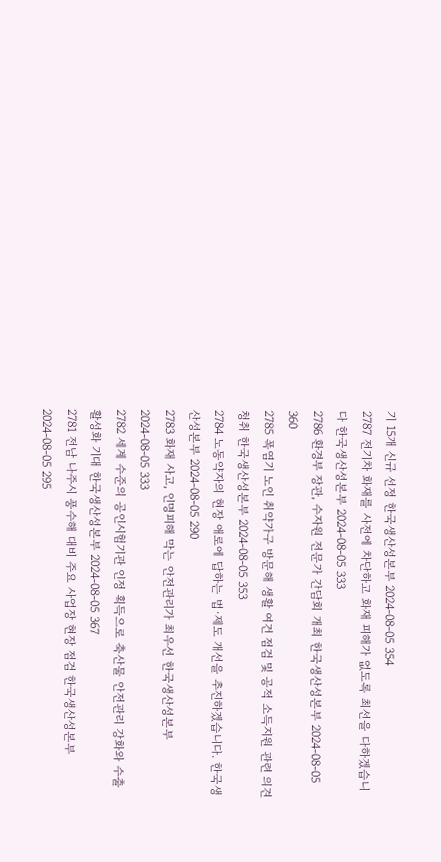기 15개 신규 선정 한국생산성본부 2024-08-05 354
2787 전기차 화재를 사전에 차단하고 화재 피해가 없도록 최선을 다하겠습니다 한국생산성본부 2024-08-05 333
2786 환경부 장관, 수자원 전문가 간담회 개최 한국생산성본부 2024-08-05 360
2785 폭염기 노인 취약가구 방문해 생활 여건 점검 및 공적 소득지원 관련 의견 청취 한국생산성본부 2024-08-05 353
2784 노동약자의 현장 애로에 답하는 법·제도 개선을 추진하겠습니다. 한국생산성본부 2024-08-05 290
2783 화재 사고, 인명피해 막는 안전관리가 최우선 한국생산성본부 2024-08-05 333
2782 세계 수준의 공인시험기관 인정 획득으로 축산물 안전관리 강화와 수출 활성화 기대 한국생산성본부 2024-08-05 367
2781 전남 나주시 풍수해 대비 주요 사업장 현장 점검 한국생산성본부 2024-08-05 295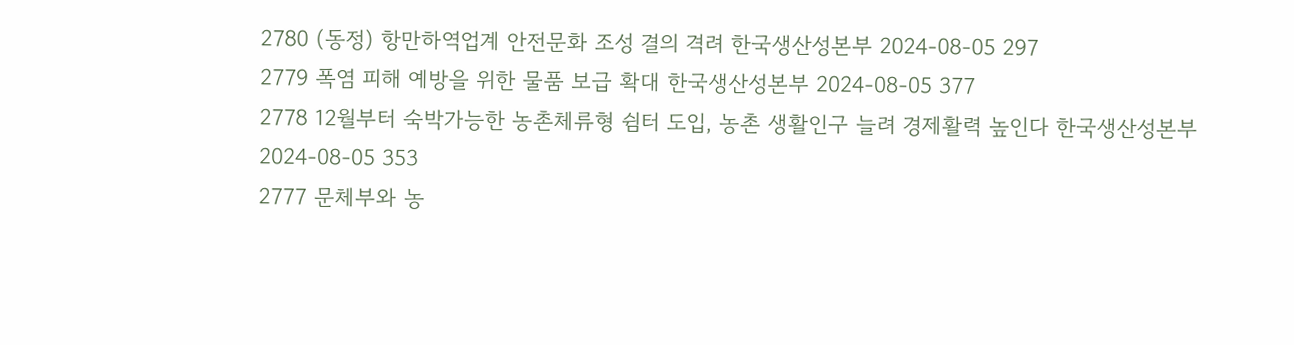2780 (동정) 항만하역업계 안전문화 조성 결의 격려 한국생산성본부 2024-08-05 297
2779 폭염 피해 예방을 위한 물품 보급 확대 한국생산성본부 2024-08-05 377
2778 12월부터 숙박가능한 농촌체류형 쉼터 도입, 농촌 생활인구 늘려 경제활력 높인다 한국생산성본부 2024-08-05 353
2777 문체부와 농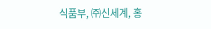식품부, ㈜신세계, 홍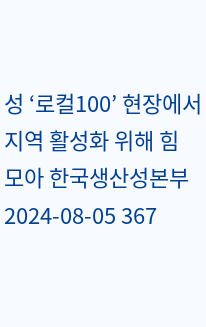성 ‘로컬100’ 현장에서 지역 활성화 위해 힘 모아 한국생산성본부 2024-08-05 367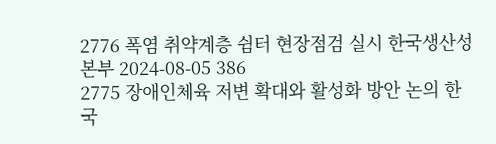2776 폭염 취약계층 쉼터 현장점검 실시 한국생산성본부 2024-08-05 386
2775 장애인체육 저변 확대와 활성화 방안 논의 한국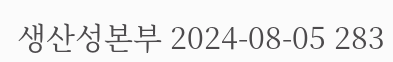생산성본부 2024-08-05 283